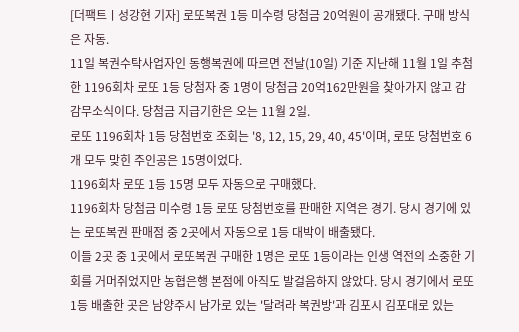[더팩트ㅣ성강현 기자] 로또복권 1등 미수령 당첨금 20억원이 공개됐다. 구매 방식은 자동.
11일 복권수탁사업자인 동행복권에 따르면 전날(10일) 기준 지난해 11월 1일 추첨한 1196회차 로또 1등 당첨자 중 1명이 당첨금 20억162만원을 찾아가지 않고 감감무소식이다. 당첨금 지급기한은 오는 11월 2일.
로또 1196회차 1등 당첨번호 조회는 '8, 12, 15, 29, 40, 45'이며, 로또 당첨번호 6개 모두 맞힌 주인공은 15명이었다.
1196회차 로또 1등 15명 모두 자동으로 구매했다.
1196회차 당첨금 미수령 1등 로또 당첨번호를 판매한 지역은 경기. 당시 경기에 있는 로또복권 판매점 중 2곳에서 자동으로 1등 대박이 배출됐다.
이들 2곳 중 1곳에서 로또복권 구매한 1명은 로또 1등이라는 인생 역전의 소중한 기회를 거머쥐었지만 농협은행 본점에 아직도 발걸음하지 않았다. 당시 경기에서 로또 1등 배출한 곳은 남양주시 남가로 있는 '달려라 복권방'과 김포시 김포대로 있는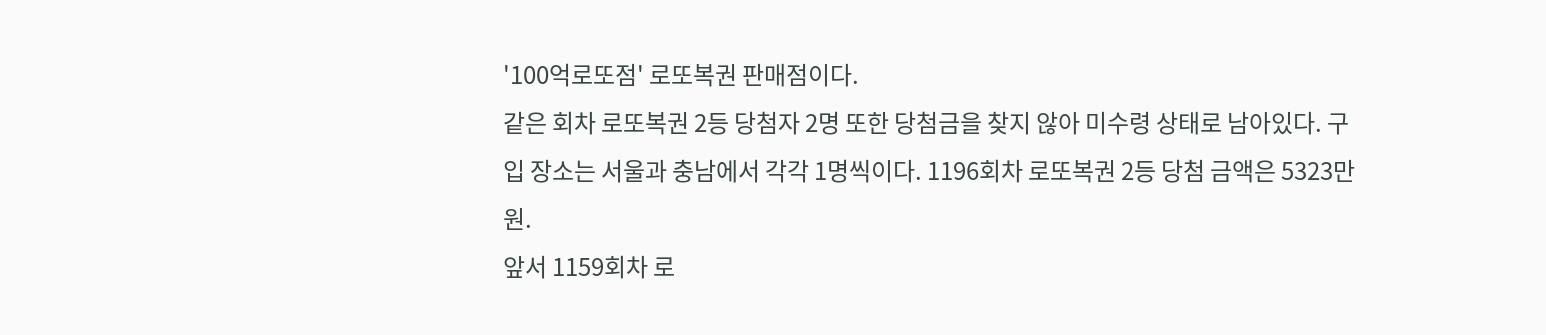'100억로또점' 로또복권 판매점이다.
같은 회차 로또복권 2등 당첨자 2명 또한 당첨금을 찾지 않아 미수령 상태로 남아있다. 구입 장소는 서울과 충남에서 각각 1명씩이다. 1196회차 로또복권 2등 당첨 금액은 5323만원.
앞서 1159회차 로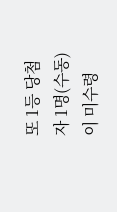또 1등 당첨자 1명(수동)이 미수령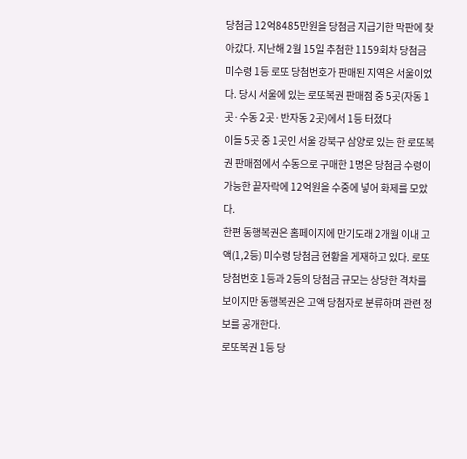당첨금 12억8485만원을 당첨금 지급기한 막판에 찾아갔다. 지난해 2월 15일 추첨한 1159회차 당첨금 미수령 1등 로또 당첨번호가 판매된 지역은 서울이었다. 당시 서울에 있는 로또복권 판매점 중 5곳(자동 1곳·수동 2곳·반자동 2곳)에서 1등 터졌다
이들 5곳 중 1곳인 서울 강북구 삼양로 있는 한 로또복권 판매점에서 수동으로 구매한 1명은 당첨금 수령이 가능한 끝자락에 12억원을 수중에 넣어 화제를 모았다.
한편 동행복권은 홈페이지에 만기도래 2개월 이내 고액(1,2등) 미수령 당첨금 현황을 게재하고 있다. 로또당첨번호 1등과 2등의 당첨금 규모는 상당한 격차를 보이지만 동행복권은 고액 당첨자로 분류하며 관련 정보를 공개한다.
로또복권 1등 당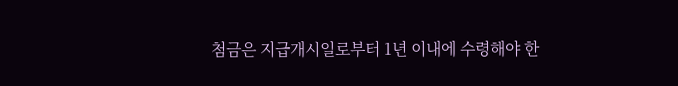첨금은 지급개시일로부터 1년 이내에 수령해야 한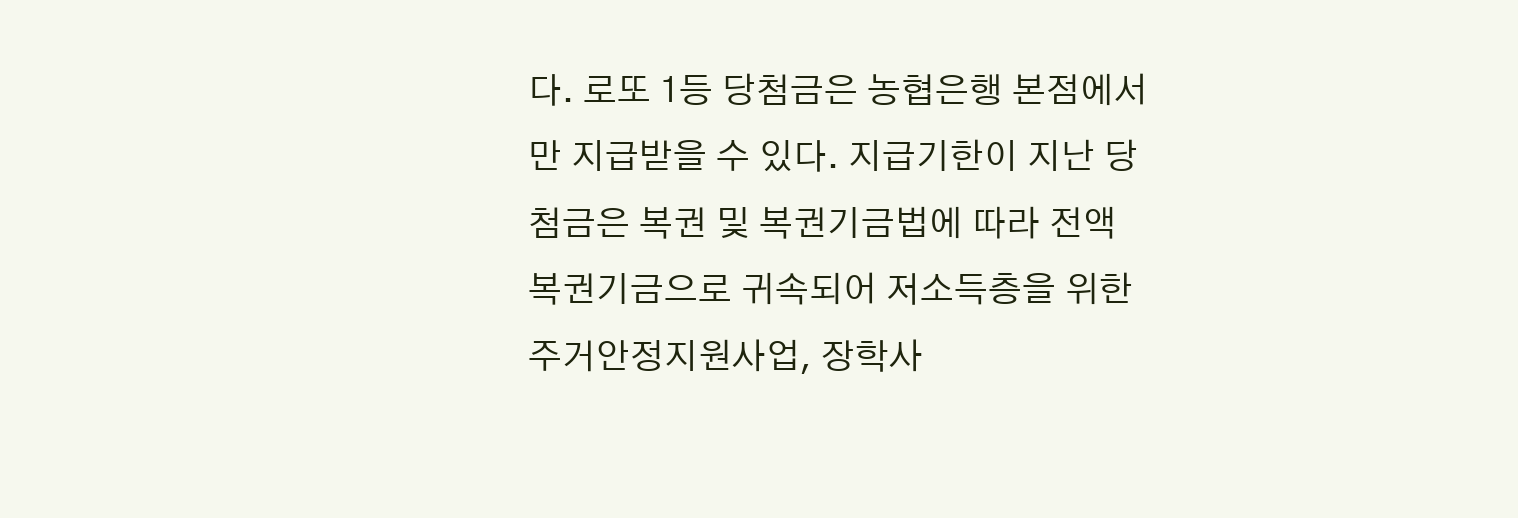다. 로또 1등 당첨금은 농협은행 본점에서만 지급받을 수 있다. 지급기한이 지난 당첨금은 복권 및 복권기금법에 따라 전액 복권기금으로 귀속되어 저소득층을 위한 주거안정지원사업, 장학사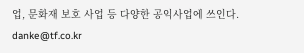업, 문화재 보호 사업 등 다양한 공익사업에 쓰인다.
danke@tf.co.kr